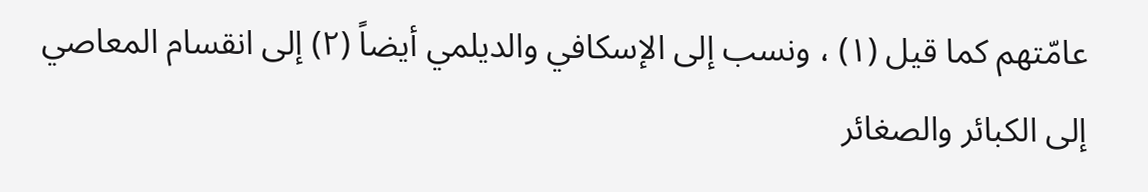عامّتهم كما قيل (١) ، ونسب إلى الإسكافي والديلمي أيضاً (٢) إلى انقسام المعاصي إلى الكبائر والصغائر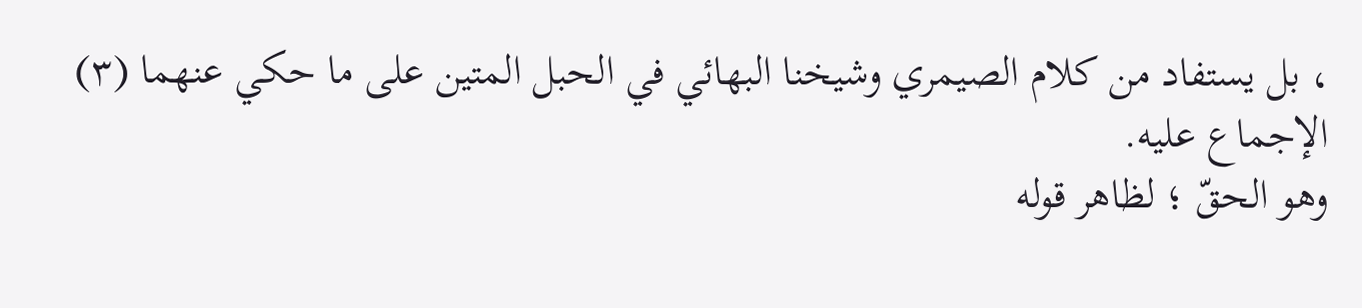، بل يستفاد من كلام الصيمري وشيخنا البهائي في الحبل المتين على ما حكي عنهما (٣) الإجماع عليه.
وهو الحقّ ؛ لظاهر قوله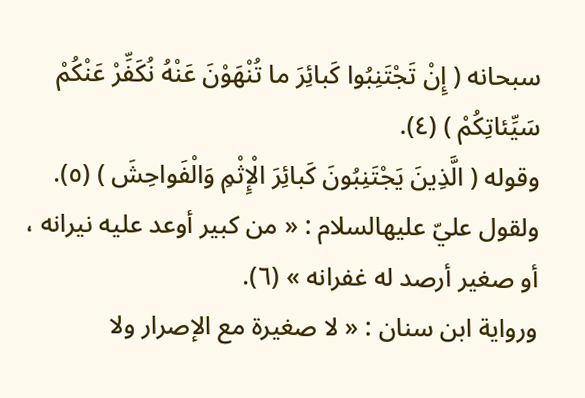سبحانه ( إِنْ تَجْتَنِبُوا كَبائِرَ ما تُنْهَوْنَ عَنْهُ نُكَفِّرْ عَنْكُمْ سَيِّئاتِكُمْ ) (٤).
وقوله ( الَّذِينَ يَجْتَنِبُونَ كَبائِرَ الْإِثْمِ وَالْفَواحِشَ ) (٥).
ولقول عليّ عليهالسلام : « من كبير أوعد عليه نيرانه ، أو صغير أرصد له غفرانه » (٦).
ورواية ابن سنان : « لا صغيرة مع الإصرار ولا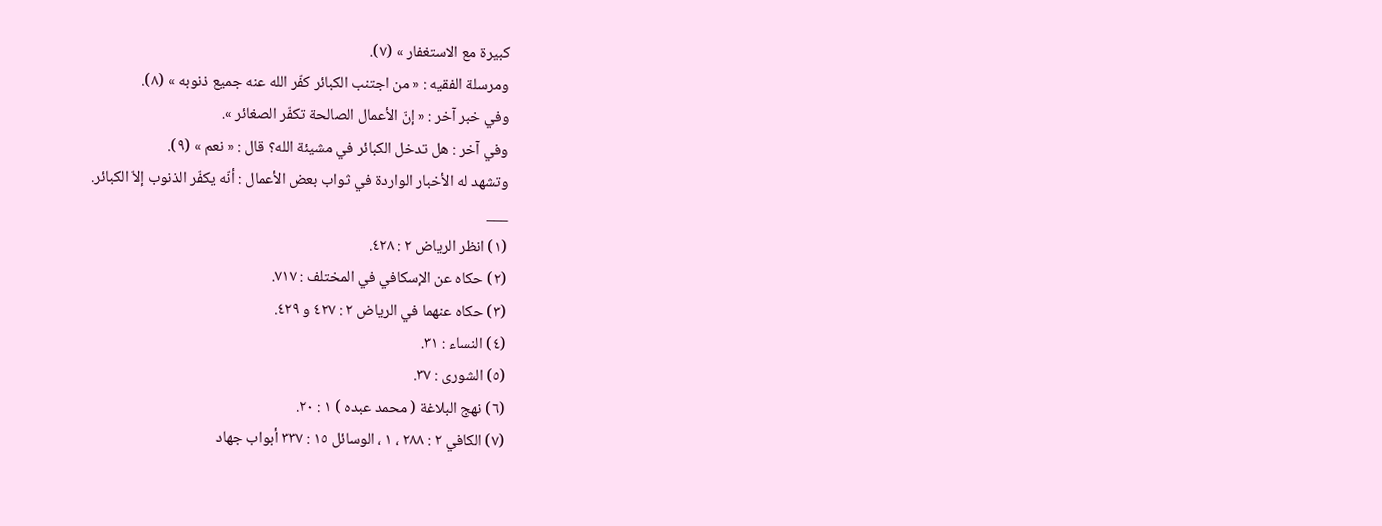كبيرة مع الاستغفار » (٧).
ومرسلة الفقيه : « من اجتنب الكبائر كفّر الله عنه جميع ذنوبه » (٨).
وفي خبر آخر : « إنّ الأعمال الصالحة تكفّر الصغائر ».
وفي آخر : هل تدخل الكبائر في مشيئة الله؟ قال : « نعم » (٩).
وتشهد له الأخبار الواردة في ثواب بعض الأعمال : أنّه يكفّر الذنوب إلاّ الكبائر.
___
(١) انظر الرياض ٢ : ٤٢٨.
(٢) حكاه عن الإسكافي في المختلف : ٧١٧.
(٣) حكاه عنهما في الرياض ٢ : ٤٢٧ و ٤٢٩.
(٤) النساء : ٣١.
(٥) الشورى : ٣٧.
(٦) نهج البلاغة ( محمد عبده ) ١ : ٢٠.
(٧) الكافي ٢ : ٢٨٨ ، ١ ، الوسائل ١٥ : ٣٣٧ أبواب جهاد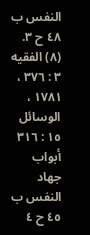النفس ب ٤٨ ح ٣.
(٨) الفقيه ٣ : ٣٧٦ ، ١٧٨١ ، الوسائل ١٥ : ٣١٦ أبواب جهاد النفس ب ٤٥ ح ٤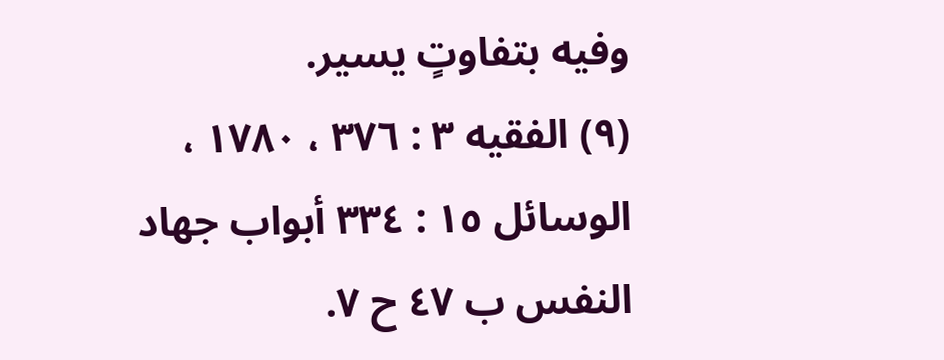وفيه بتفاوتٍ يسير.
(٩) الفقيه ٣ : ٣٧٦ ، ١٧٨٠ ، الوسائل ١٥ : ٣٣٤ أبواب جهاد النفس ب ٤٧ ح ٧.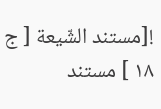![مستند الشّيعة [ ج ١٨ ] مستند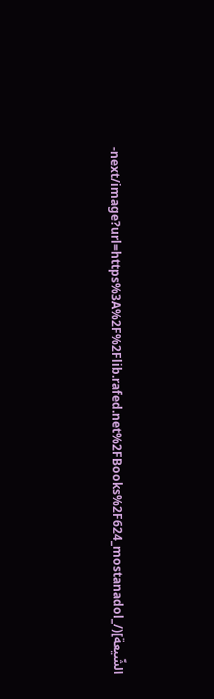الشّيعة](/_next/image?url=https%3A%2F%2Flib.rafed.net%2FBooks%2F624_mostanadol-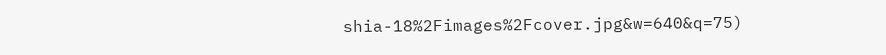shia-18%2Fimages%2Fcover.jpg&w=640&q=75)